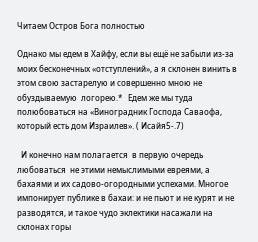Читаем Остров Бога полностью

Однако мы едем в Хайфу, если вы ещё не забыли из-за моих бесконечных «отступлений», а я склонен винить в этом свою застарелую и совершенно мною не обуздываемую  логорею.*   Едем же мы туда полюбоваться на «Виноградник Господа Саваофа, который есть дом Израилев». ( Исайя5-.7)

  И конечно нам полагается  в первую очередь любоваться  не этими немыслимыми евреями, а бахаями и их садово-огородными успехами. Многое импонирует публике в бахаи: и не пьют и не курят и не разводятся, и такое чудо эклектики насажали на склонах горы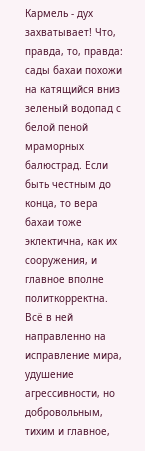Кармель - дух захватывает! Что, правда, то, правда: сады бахаи похожи на катящийся вниз зеленый водопад с белой пеной мраморных балюстрад. Если быть честным до конца, то вера бахаи тоже эклектична, как их сооружения, и главное вполне политкорректна. Всё в ней направленно на исправление мира, удушение агрессивности, но добровольным, тихим и главное,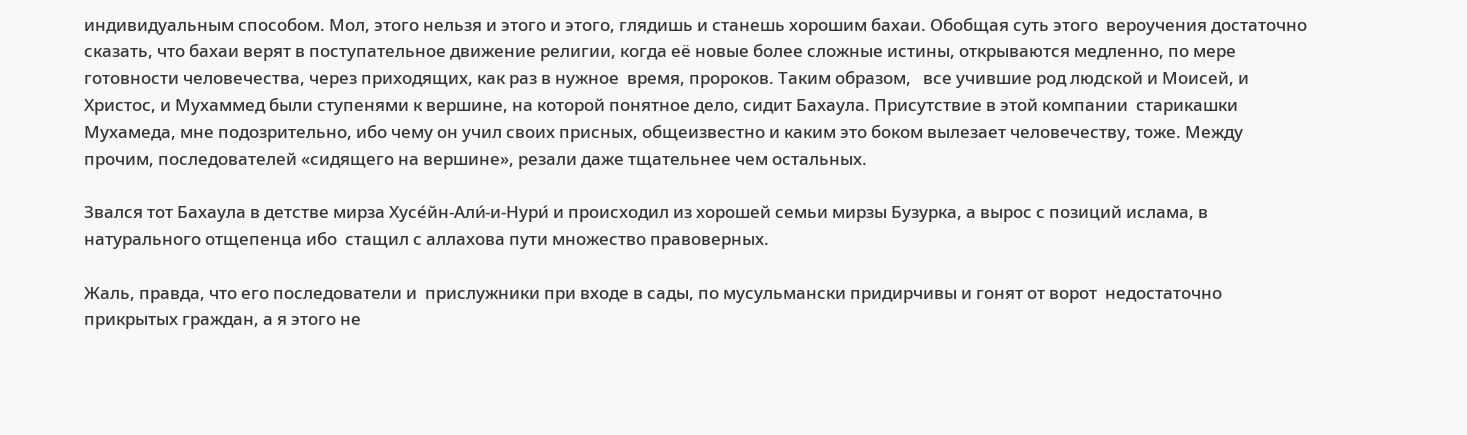индивидуальным способом. Мол, этого нельзя и этого и этого, глядишь и станешь хорошим бахаи. Обобщая суть этого  вероучения достаточно сказать, что бахаи верят в поступательное движение религии, когда её новые более сложные истины, открываются медленно, по мере готовности человечества, через приходящих, как раз в нужное  время, пророков. Таким образом,   все учившие род людской и Моисей, и Христос, и Мухаммед были ступенями к вершине, на которой понятное дело, сидит Бахаула. Присутствие в этой компании  старикашки Мухамеда, мне подозрительно, ибо чему он учил своих присных, общеизвестно и каким это боком вылезает человечеству, тоже. Между прочим, последователей «сидящего на вершине», резали даже тщательнее чем остальных.

Звался тот Бахаула в детстве мирза Хусе́йн-Али́-и-Нури́ и происходил из хорошей семьи мирзы Бузурка, а вырос с позиций ислама, в натурального отщепенца ибо  стащил с аллахова пути множество правоверных.

Жаль, правда, что его последователи и  прислужники при входе в сады, по мусульмански придирчивы и гонят от ворот  недостаточно прикрытых граждан, а я этого не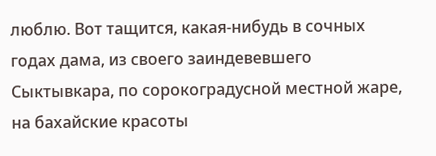люблю. Вот тащится, какая-нибудь в сочных годах дама, из своего заиндевевшего Сыктывкара, по сорокоградусной местной жаре, на бахайские красоты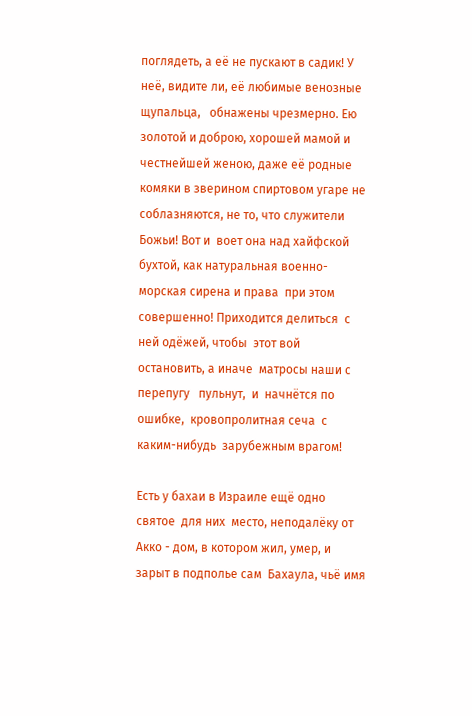поглядеть, а её не пускают в садик! У неё, видите ли, её любимые венозные щупальца,   обнажены чрезмерно. Ею золотой и доброю, хорошей мамой и честнейшей женою, даже её родные комяки в зверином спиртовом угаре не соблазняются, не то, что служители Божьи! Вот и  воет она над хайфской бухтой, как натуральная военно-морская сирена и права  при этом совершенно! Приходится делиться  с ней одёжей, чтобы  этот вой остановить, а иначе  матросы наши с перепугу   пульнут,  и  начнётся по ошибке,  кровопролитная сеча  с каким-нибудь  зарубежным врагом!

Есть у бахаи в Израиле ещё одно святое  для них  место, неподалёку от Акко - дом, в котором жил, умер, и зарыт в подполье сам  Бахаула, чьё имя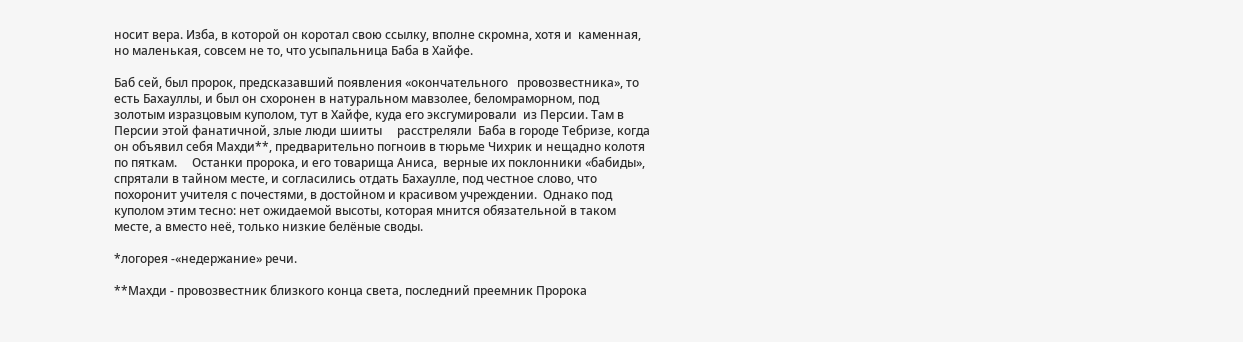носит вера. Изба, в которой он коротал свою ссылку, вполне скромна, хотя и  каменная, но маленькая, совсем не то, что усыпальница Баба в Хайфе.

Баб сей, был пророк, предсказавший появления «окончательного   провозвестника», то есть Бахауллы, и был он схоронен в натуральном мавзолее, беломраморном, под золотым изразцовым куполом, тут в Хайфе, куда его эксгумировали  из Персии. Там в Персии этой фанатичной, злые люди шииты     расстреляли  Баба в городе Тебризе, когда он объявил себя Махди**, предварительно погноив в тюрьме Чихрик и нещадно колотя по пяткам.     Останки пророка, и его товарища Аниса,  верные их поклонники «бабиды», спрятали в тайном месте, и согласились отдать Бахаулле, под честное слово, что похоронит учителя с почестями, в достойном и красивом учреждении.  Однако под   куполом этим тесно: нет ожидаемой высоты, которая мнится обязательной в таком месте, а вместо неё, только низкие белёные своды.

*логорея -«недержание» речи.

**Махди - провозвестник близкого конца света, последний преемник Пророка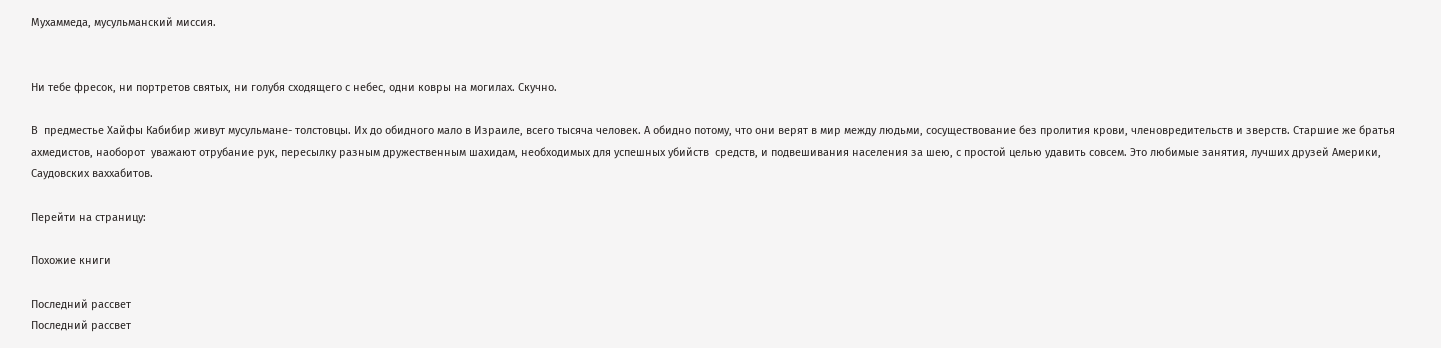Мухаммеда, мусульманский миссия.


Ни тебе фресок, ни портретов святых, ни голубя сходящего с небес, одни ковры на могилах. Скучно.

В  предместье Хайфы Кабибир живут мусульмане- толстовцы. Их до обидного мало в Израиле, всего тысяча человек. А обидно потому, что они верят в мир между людьми, сосуществование без пролития крови, членовредительств и зверств. Старшие же братья ахмедистов, наоборот  уважают отрубание рук, пересылку разным дружественным шахидам, необходимых для успешных убийств  средств, и подвешивания населения за шею, с простой целью удавить совсем. Это любимые занятия, лучших друзей Америки, Саудовских ваххабитов.

Перейти на страницу:

Похожие книги

Последний рассвет
Последний рассвет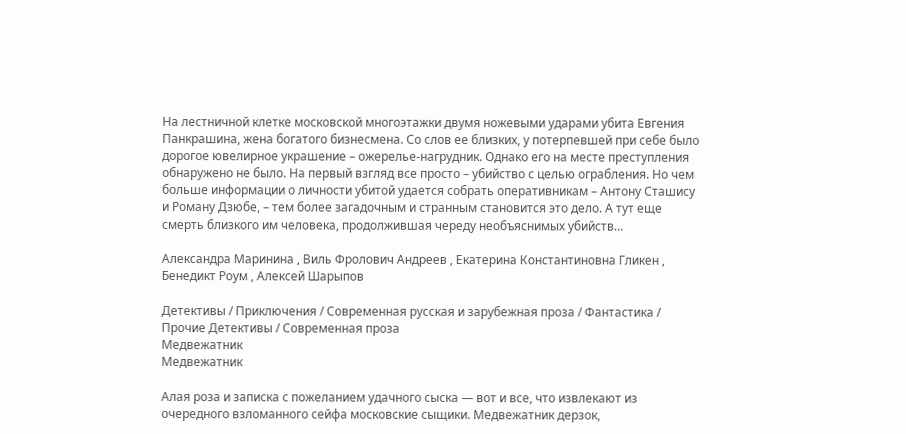На лестничной клетке московской многоэтажки двумя ножевыми ударами убита Евгения Панкрашина, жена богатого бизнесмена. Со слов ее близких, у потерпевшей при себе было дорогое ювелирное украшение – ожерелье-нагрудник. Однако его на месте преступления обнаружено не было. На первый взгляд все просто – убийство с целью ограбления. Но чем больше информации о личности убитой удается собрать оперативникам – Антону Сташису и Роману Дзюбе, – тем более загадочным и странным становится это дело. А тут еще смерть близкого им человека, продолжившая череду необъяснимых убийств…

Александра Маринина , Виль Фролович Андреев , Екатерина Константиновна Гликен , Бенедикт Роум , Алексей Шарыпов

Детективы / Приключения / Современная русская и зарубежная проза / Фантастика / Прочие Детективы / Современная проза
Медвежатник
Медвежатник

Алая роза и записка с пожеланием удачного сыска — вот и все, что извлекают из очередного взломанного сейфа московские сыщики. Медвежатник дерзок,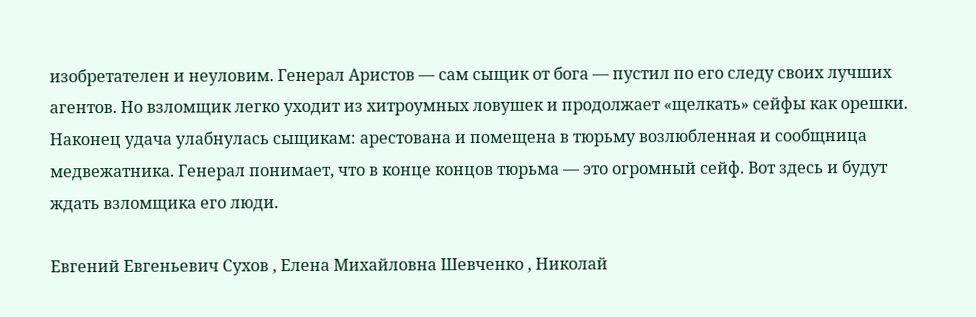изобретателен и неуловим. Генерал Аристов — сам сыщик от бога — пустил по его следу своих лучших агентов. Но взломщик легко уходит из хитроумных ловушек и продолжает «щелкать» сейфы как орешки. Наконец удача улабнулась сыщикам: арестована и помещена в тюрьму возлюбленная и сообщница медвежатника. Генерал понимает, что в конце концов тюрьма — это огромный сейф. Вот здесь и будут ждать взломщика его люди.

Евгений Евгеньевич Сухов , Елена Михайловна Шевченко , Николай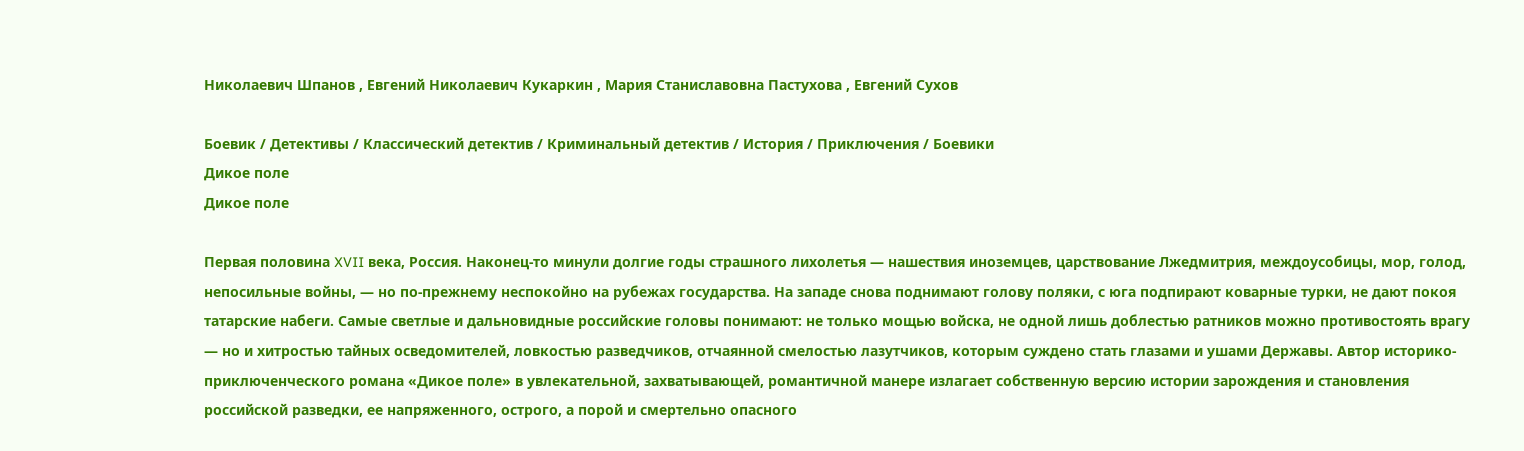Николаевич Шпанов , Евгений Николаевич Кукаркин , Мария Станиславовна Пастухова , Евгений Сухов

Боевик / Детективы / Классический детектив / Криминальный детектив / История / Приключения / Боевики
Дикое поле
Дикое поле

Первая половина XVII века, Россия. Наконец-то минули долгие годы страшного лихолетья — нашествия иноземцев, царствование Лжедмитрия, междоусобицы, мор, голод, непосильные войны, — но по-прежнему неспокойно на рубежах государства. На западе снова поднимают голову поляки, с юга подпирают коварные турки, не дают покоя татарские набеги. Самые светлые и дальновидные российские головы понимают: не только мощью войска, не одной лишь доблестью ратников можно противостоять врагу — но и хитростью тайных осведомителей, ловкостью разведчиков, отчаянной смелостью лазутчиков, которым суждено стать глазами и ушами Державы. Автор историко-приключенческого романа «Дикое поле» в увлекательной, захватывающей, романтичной манере излагает собственную версию истории зарождения и становления российской разведки, ее напряженного, острого, а порой и смертельно опасного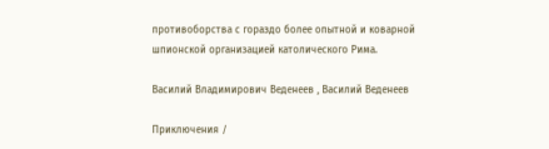противоборства с гораздо более опытной и коварной шпионской организацией католического Рима.

Василий Владимирович Веденеев , Василий Веденеев

Приключения /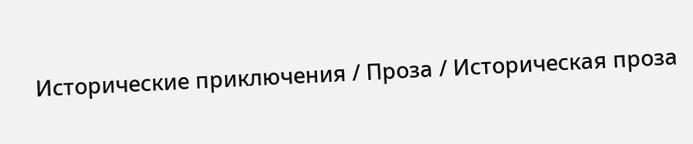Исторические приключения / Проза / Историческая проза